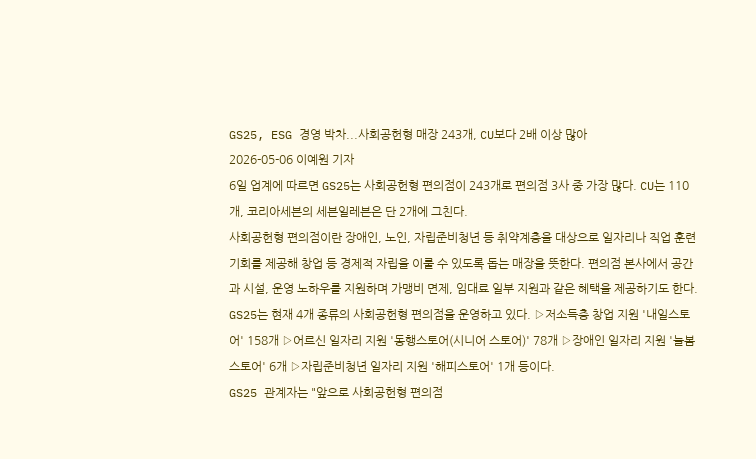GS25, ESG 경영 박차...사회공헌형 매장 243개, CU보다 2배 이상 많아
2026-05-06 이예원 기자
6일 업계에 따르면 GS25는 사회공헌형 편의점이 243개로 편의점 3사 중 가장 많다. CU는 110개, 코리아세븐의 세븐일레븐은 단 2개에 그친다.
사회공헌형 편의점이란 장애인, 노인, 자립준비청년 등 취약계층을 대상으로 일자리나 직업 훈련 기회를 제공해 창업 등 경제적 자립을 이룰 수 있도록 돕는 매장을 뜻한다. 편의점 본사에서 공간과 시설, 운영 노하우를 지원하며 가맹비 면제, 임대료 일부 지원과 같은 혜택을 제공하기도 한다.
GS25는 현재 4개 종류의 사회공헌형 편의점을 운영하고 있다. ▷저소득층 창업 지원 '내일스토어' 158개 ▷어르신 일자리 지원 '동행스토어(시니어 스토어)' 78개 ▷장애인 일자리 지원 '늘봄스토어' 6개 ▷자립준비청년 일자리 지원 '해피스토어' 1개 등이다.
GS25 관계자는 "앞으로 사회공헌형 편의점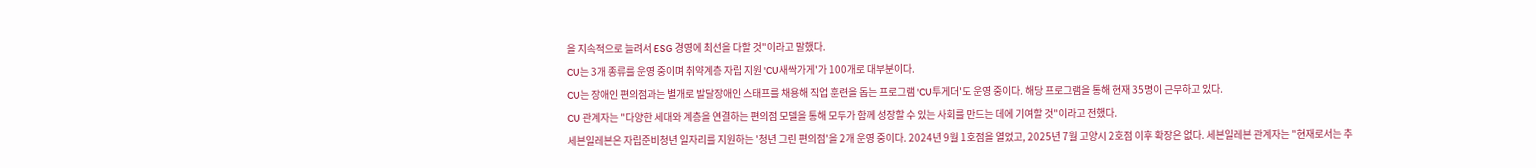을 지속적으로 늘려서 ESG 경영에 최선을 다할 것"이라고 말했다.
CU는 3개 종류를 운영 중이며 취약계층 자립 지원 'CU새싹가게'가 100개로 대부분이다.
CU는 장애인 편의점과는 별개로 발달장애인 스태프를 채용해 직업 훈련을 돕는 프로그램 'CU투게더'도 운영 중이다. 해당 프로그램을 통해 현재 35명이 근무하고 있다.
CU 관계자는 "다양한 세대와 계층을 연결하는 편의점 모델을 통해 모두가 함께 성장할 수 있는 사회를 만드는 데에 기여할 것"이라고 전했다.
세븐일레븐은 자립준비청년 일자리를 지원하는 '청년 그린 편의점'을 2개 운영 중이다. 2024년 9월 1호점을 열었고, 2025년 7월 고양시 2호점 이후 확장은 없다. 세븐일레븐 관계자는 "현재로서는 추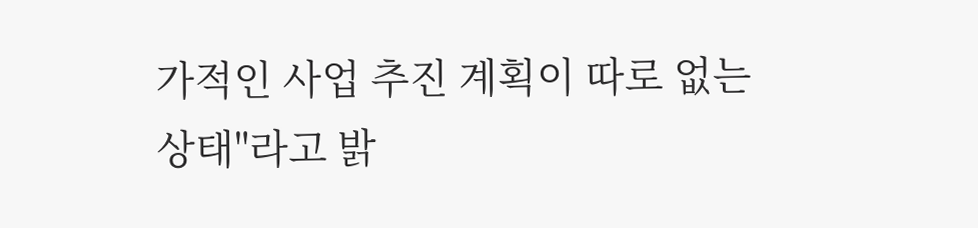가적인 사업 추진 계획이 따로 없는 상태"라고 밝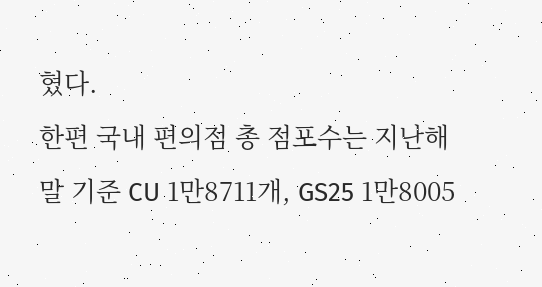혔다.
한편 국내 편의점 총 점포수는 지난해 말 기준 CU 1만8711개, GS25 1만8005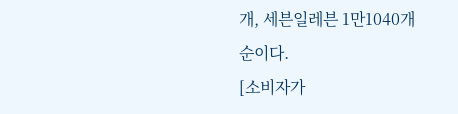개, 세븐일레븐 1만1040개 순이다.
[소비자가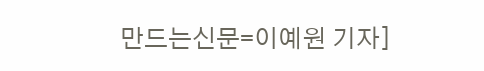만드는신문=이예원 기자]